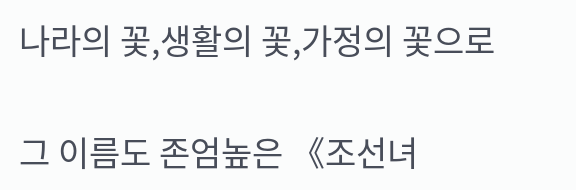나라의 꽃,생활의 꽃,가정의 꽃으로

그 이름도 존엄높은 《조선녀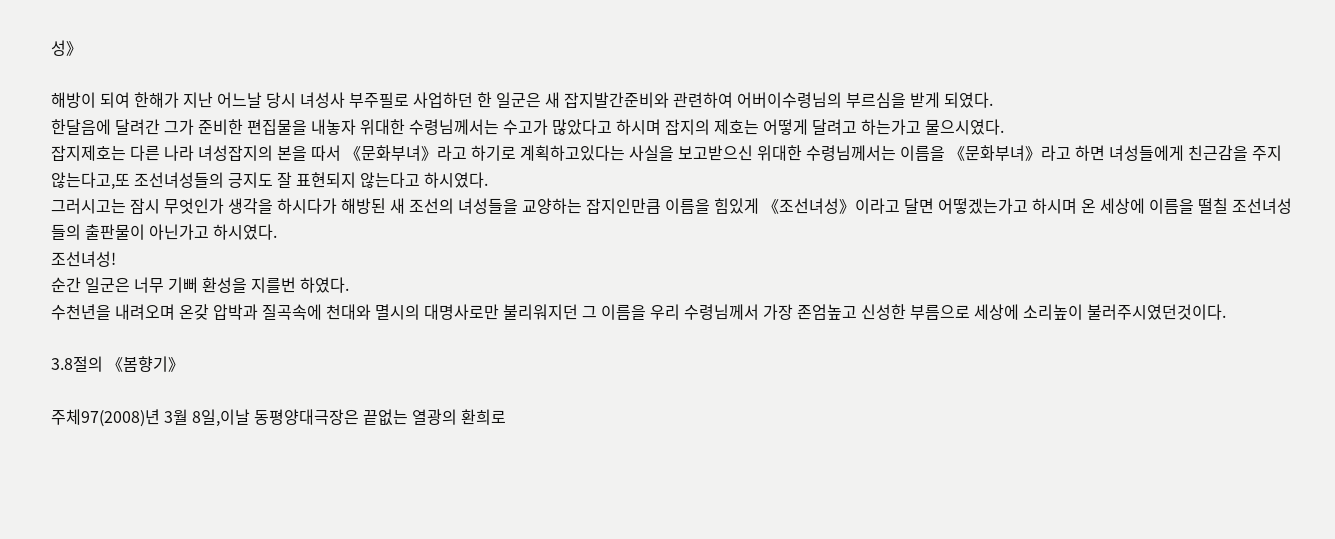성》

해방이 되여 한해가 지난 어느날 당시 녀성사 부주필로 사업하던 한 일군은 새 잡지발간준비와 관련하여 어버이수령님의 부르심을 받게 되였다.
한달음에 달려간 그가 준비한 편집물을 내놓자 위대한 수령님께서는 수고가 많았다고 하시며 잡지의 제호는 어떻게 달려고 하는가고 물으시였다.
잡지제호는 다른 나라 녀성잡지의 본을 따서 《문화부녀》라고 하기로 계획하고있다는 사실을 보고받으신 위대한 수령님께서는 이름을 《문화부녀》라고 하면 녀성들에게 친근감을 주지 않는다고,또 조선녀성들의 긍지도 잘 표현되지 않는다고 하시였다.
그러시고는 잠시 무엇인가 생각을 하시다가 해방된 새 조선의 녀성들을 교양하는 잡지인만큼 이름을 힘있게 《조선녀성》이라고 달면 어떻겠는가고 하시며 온 세상에 이름을 떨칠 조선녀성들의 출판물이 아닌가고 하시였다.
조선녀성!
순간 일군은 너무 기뻐 환성을 지를번 하였다.
수천년을 내려오며 온갖 압박과 질곡속에 천대와 멸시의 대명사로만 불리워지던 그 이름을 우리 수령님께서 가장 존엄높고 신성한 부름으로 세상에 소리높이 불러주시였던것이다.

3.8절의 《봄향기》

주체97(2008)년 3월 8일,이날 동평양대극장은 끝없는 열광의 환희로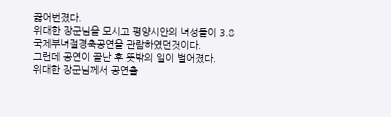끓어번졌다.
위대한 장군님을 모시고 평양시안의 녀성들이 3.8국제부녀절경축공연을 관람하였던것이다.
그런데 공연이 끝난 후 뜻밖의 일이 벌어졌다.
위대한 장군님께서 공연출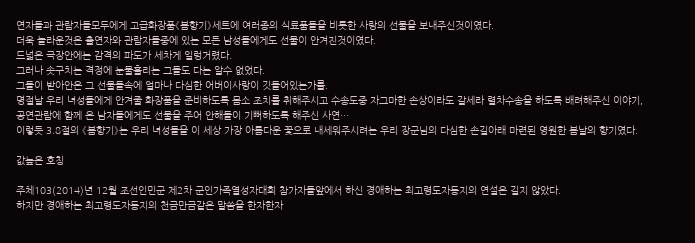연자들과 관람자들모두에게 고급화장품《봄향기》세트에 여러종의 식료품들을 비롯한 사랑의 선물을 보내주신것이였다.
더욱 놀라운것은 출연자와 관람자들중에 있는 모든 남성들에게도 선물이 안겨진것이였다.
드넓은 극장안에는 감격의 파도가 세차게 일렁거렸다.
그러나 솟구치는 격정에 눈물흘리는 그들도 다는 알수 없었다.
그들이 받아안은 그 선물들속에 얼마나 다심한 어버이사랑이 깃들어있는가를.
명절날 우리 녀성들에게 안겨줄 화장품을 준비하도록 몸소 조치를 취해주시고 수송도중 자그마한 손상이라도 갈세라 렬차수송을 하도록 배려해주신 이야기,공연관람에 함께 온 남자들에게도 선물을 주어 안해들이 기뻐하도록 해주신 사연…
이렇듯 3.8절의 《봄향기》는 우리 녀성들을 이 세상 가장 아름다운 꽃으로 내세워주시려는 우리 장군님의 다심한 손길아래 마련된 영원한 봄날의 향기였다.

값높은 호칭

주체103(2014)년 12월 조선인민군 제2차 군인가족열성자대회 참가자들앞에서 하신 경애하는 최고령도자동지의 연설은 길지 않았다.
하지만 경애하는 최고령도자동지의 천금만금같은 말씀을 한자한자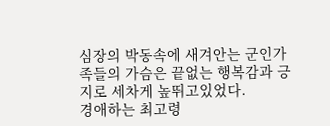심장의 박동속에 새겨안는 군인가족들의 가슴은 끝없는 행복감과 긍지로 세차게 높뛰고있었다.
경애하는 최고령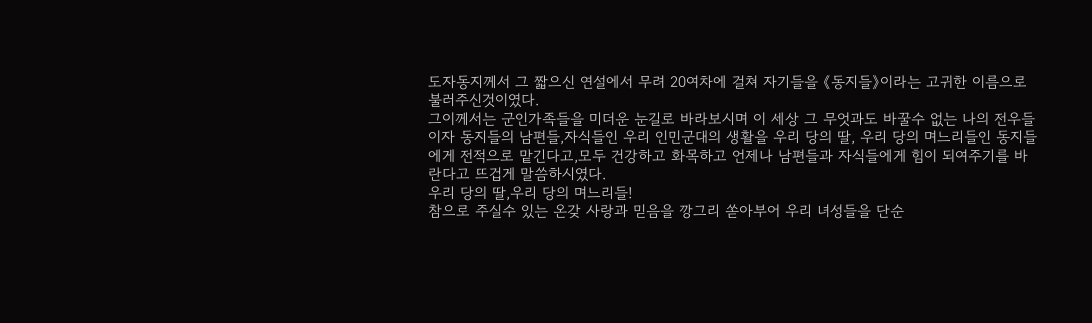도자동지께서 그 짧으신 연설에서 무려 20여차에 걸쳐 자기들을 《동지들》이라는 고귀한 이름으로 불러주신것이였다.
그이께서는 군인가족들을 미더운 눈길로 바라보시며 이 세상 그 무엇과도 바꿀수 없는 나의 전우들이자 동지들의 남편들,자식들인 우리 인민군대의 생활을 우리 당의 딸, 우리 당의 며느리들인 동지들에게 전적으로 맡긴다고,모두 건강하고 화목하고 언제나 남편들과 자식들에게 힘이 되여주기를 바란다고 뜨겁게 말씀하시였다.
우리 당의 딸,우리 당의 며느리들!
참으로 주실수 있는 온갖 사랑과 믿음을 깡그리 쏟아부어 우리 녀성들을 단순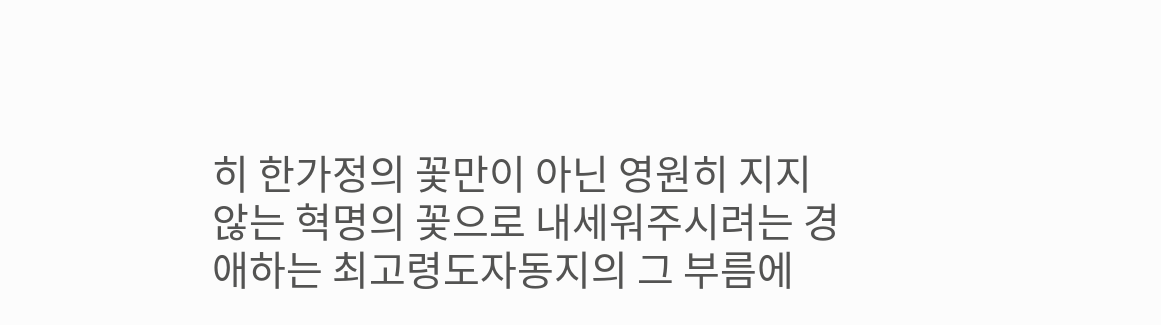히 한가정의 꽃만이 아닌 영원히 지지 않는 혁명의 꽃으로 내세워주시려는 경애하는 최고령도자동지의 그 부름에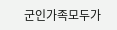군인가족모두가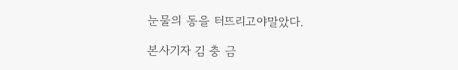눈물의 동을 터뜨리고야말았다.

본사기자 김 충 금